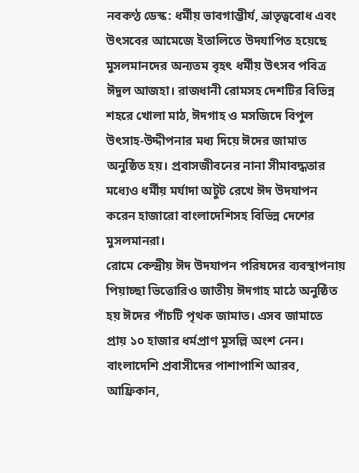নবকণ্ঠ ডেস্ক: ধর্মীয় ভাবগাম্ভীর্য, ভ্রাতৃত্ববোধ এবং উৎসবের আমেজে ইতালিতে উদযাপিত হয়েছে মুসলমানদের অন্যতম বৃহৎ ধর্মীয় উৎসব পবিত্র ঈদুল আজহা। রাজধানী রোমসহ দেশটির বিভিন্ন শহরে খোলা মাঠ, ঈদগাহ ও মসজিদে বিপুল উৎসাহ-উদ্দীপনার মধ্য দিয়ে ঈদের জামাত অনুষ্ঠিত হয়। প্রবাসজীবনের নানা সীমাবদ্ধতার মধ্যেও ধর্মীয় মর্যাদা অটুট রেখে ঈদ উদযাপন করেন হাজারো বাংলাদেশিসহ বিভিন্ন দেশের মুসলমানরা।
রোমে কেন্দ্রীয় ঈদ উদযাপন পরিষদের ব্যবস্থাপনায় পিয়াচ্ছা ভিত্তোরিও জাতীয় ঈদগাহ মাঠে অনুষ্ঠিত হয় ঈদের পাঁচটি পৃথক জামাত। এসব জামাতে প্রায় ১০ হাজার ধর্মপ্রাণ মুসল্লি অংশ নেন। বাংলাদেশি প্রবাসীদের পাশাপাশি আরব, আফ্রিকান,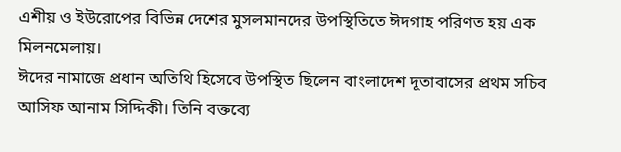এশীয় ও ইউরোপের বিভিন্ন দেশের মুসলমানদের উপস্থিতিতে ঈদগাহ পরিণত হয় এক মিলনমেলায়।
ঈদের নামাজে প্রধান অতিথি হিসেবে উপস্থিত ছিলেন বাংলাদেশ দূতাবাসের প্রথম সচিব আসিফ আনাম সিদ্দিকী। তিনি বক্তব্যে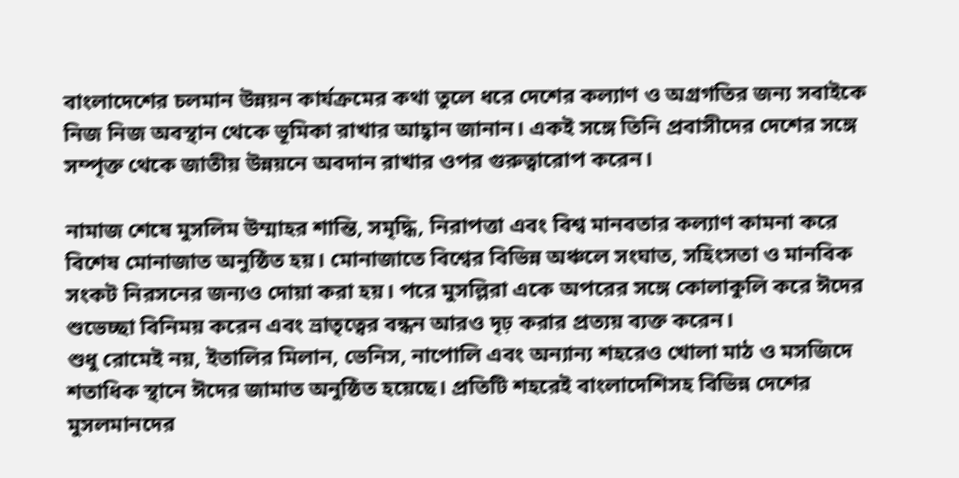বাংলাদেশের চলমান উন্নয়ন কার্যক্রমের কথা তুলে ধরে দেশের কল্যাণ ও অগ্রগতির জন্য সবাইকে নিজ নিজ অবস্থান থেকে ভূমিকা রাখার আহ্বান জানান। একই সঙ্গে তিনি প্রবাসীদের দেশের সঙ্গে সম্পৃক্ত থেকে জাতীয় উন্নয়নে অবদান রাখার ওপর গুরুত্বারোপ করেন।

নামাজ শেষে মুসলিম উম্মাহর শান্তি, সমৃদ্ধি, নিরাপত্তা এবং বিশ্ব মানবতার কল্যাণ কামনা করে বিশেষ মোনাজাত অনুষ্ঠিত হয়। মোনাজাতে বিশ্বের বিভিন্ন অঞ্চলে সংঘাত, সহিংসতা ও মানবিক সংকট নিরসনের জন্যও দোয়া করা হয়। পরে মুসল্লিরা একে অপরের সঙ্গে কোলাকুলি করে ঈদের শুভেচ্ছা বিনিময় করেন এবং ভ্রাতৃত্বের বন্ধন আরও দৃঢ় করার প্রত্যয় ব্যক্ত করেন।
শুধু রোমেই নয়, ইতালির মিলান, ভেনিস, নাপোলি এবং অন্যান্য শহরেও খোলা মাঠ ও মসজিদে শতাধিক স্থানে ঈদের জামাত অনুষ্ঠিত হয়েছে। প্রতিটি শহরেই বাংলাদেশিসহ বিভিন্ন দেশের মুসলমানদের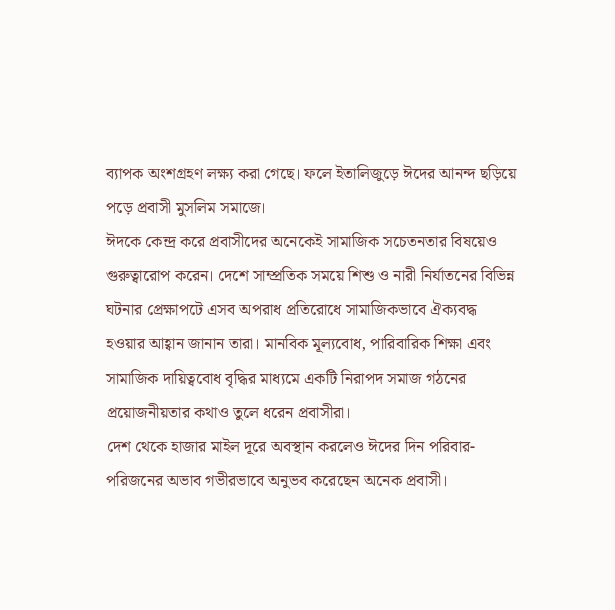ব্যাপক অংশগ্রহণ লক্ষ্য করা গেছে। ফলে ইতালিজুড়ে ঈদের আনন্দ ছড়িয়ে পড়ে প্রবাসী মুসলিম সমাজে।
ঈদকে কেন্দ্র করে প্রবাসীদের অনেকেই সামাজিক সচেতনতার বিষয়েও গুরুত্বারোপ করেন। দেশে সাম্প্রতিক সময়ে শিশু ও নারী নির্যাতনের বিভিন্ন ঘটনার প্রেক্ষাপটে এসব অপরাধ প্রতিরোধে সামাজিকভাবে ঐক্যবদ্ধ হওয়ার আহ্বান জানান তারা। মানবিক মূল্যবোধ, পারিবারিক শিক্ষা এবং সামাজিক দায়িত্ববোধ বৃদ্ধির মাধ্যমে একটি নিরাপদ সমাজ গঠনের প্রয়োজনীয়তার কথাও তুলে ধরেন প্রবাসীরা।
দেশ থেকে হাজার মাইল দূরে অবস্থান করলেও ঈদের দিন পরিবার-পরিজনের অভাব গভীরভাবে অনুভব করেছেন অনেক প্রবাসী।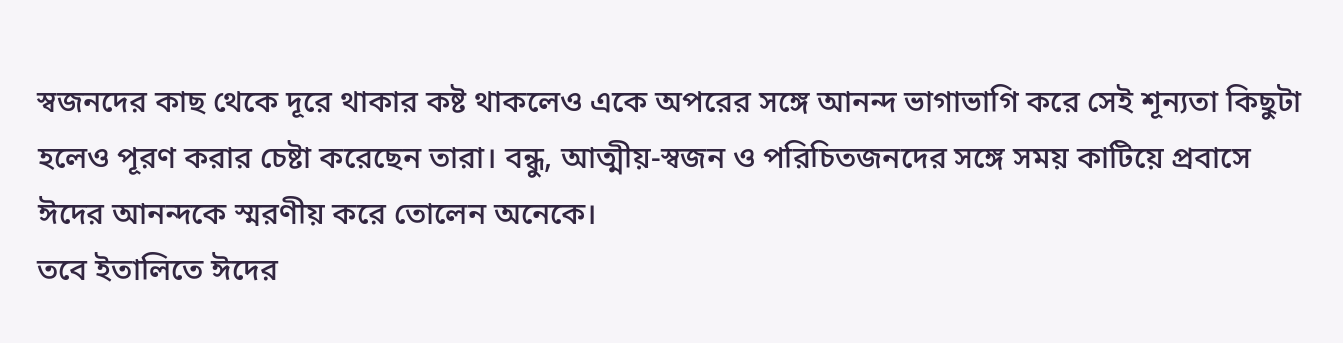স্বজনদের কাছ থেকে দূরে থাকার কষ্ট থাকলেও একে অপরের সঙ্গে আনন্দ ভাগাভাগি করে সেই শূন্যতা কিছুটা হলেও পূরণ করার চেষ্টা করেছেন তারা। বন্ধু, আত্মীয়-স্বজন ও পরিচিতজনদের সঙ্গে সময় কাটিয়ে প্রবাসে ঈদের আনন্দকে স্মরণীয় করে তোলেন অনেকে।
তবে ইতালিতে ঈদের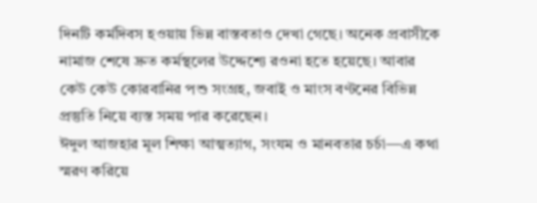দিনটি কর্মদিবস হওয়ায় ভিন্ন বাস্তবতাও দেখা গেছে। অনেক প্রবাসীকে নামাজ শেষে দ্রুত কর্মস্থলের উদ্দেশ্যে রওনা হতে হয়েছে। আবার কেউ কেউ কোরবানির পশু সংগ্রহ, জবাই ও মাংস বণ্টনের বিভিন্ন প্রস্তুতি নিয়ে ব্যস্ত সময় পার করেছেন।
ঈদুল আজহার মূল শিক্ষা আত্মত্যাগ, সংযম ও মানবতার চর্চা—এ কথা স্মরণ করিয়ে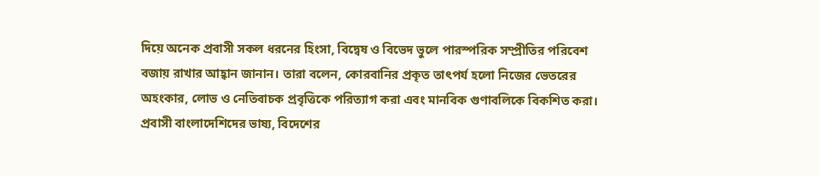দিয়ে অনেক প্রবাসী সকল ধরনের হিংসা, বিদ্বেষ ও বিভেদ ভুলে পারস্পরিক সম্প্রীতির পরিবেশ বজায় রাখার আহ্বান জানান। তারা বলেন, কোরবানির প্রকৃত তাৎপর্য হলো নিজের ভেতরের অহংকার, লোভ ও নেতিবাচক প্রবৃত্তিকে পরিত্যাগ করা এবং মানবিক গুণাবলিকে বিকশিত করা।
প্রবাসী বাংলাদেশিদের ভাষ্য, বিদেশের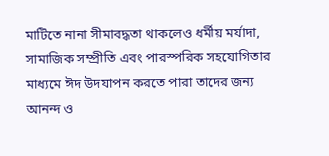মাটিতে নানা সীমাবদ্ধতা থাকলেও ধর্মীয় মর্যাদা, সামাজিক সম্প্রীতি এবং পারস্পরিক সহযোগিতার মাধ্যমে ঈদ উদযাপন করতে পারা তাদের জন্য আনন্দ ও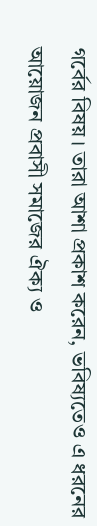গর্বের বিষয়। তারা আশা প্রকাশ করেন, ভবিষ্যতেও এ ধরনের আয়োজন প্রবাসী সমাজের ঐক্য ও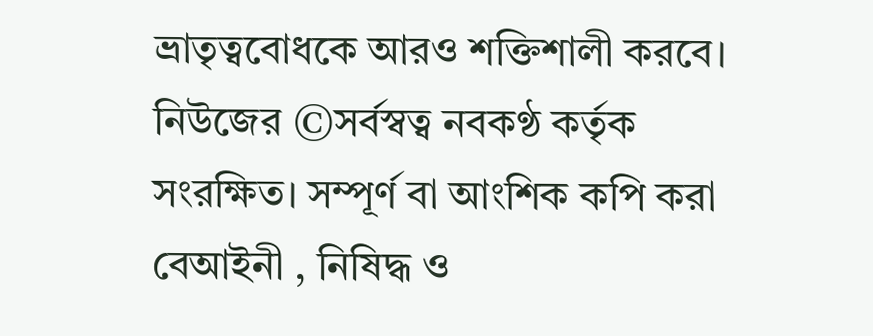ভ্রাতৃত্ববোধকে আরও শক্তিশালী করবে।
নিউজের ©সর্বস্বত্ব নবকণ্ঠ কর্তৃক সংরক্ষিত। সম্পূর্ণ বা আংশিক কপি করা বেআইনী , নিষিদ্ধ ও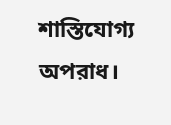শাস্তিযোগ্য অপরাধ।